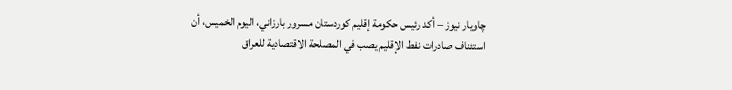چاويار نيوز – أكد رئيس حكومة إقليم كوردستان مسرور بارزاني، اليوم الخميس، أن استئناف صادرات نفط الإقليم يصب في المصلحة الاقتصادية للعراق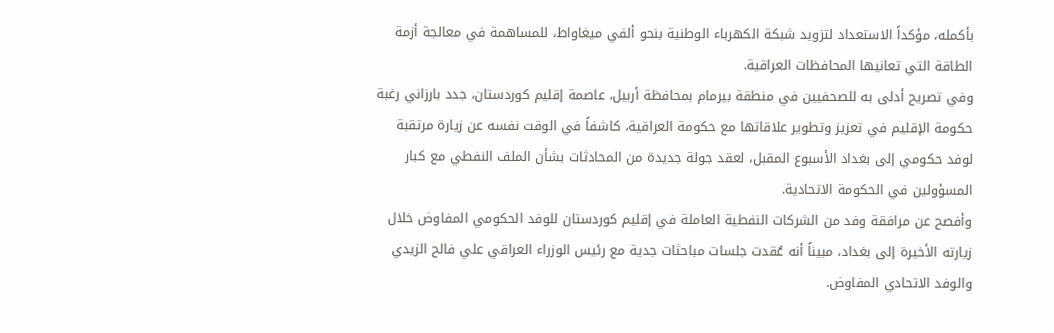بأكمله، مؤكداً الاستعداد لتزويد شبكة الكهرباء الوطنية بنحو ألفي ميغاواط، للمساهمة في معالجة أزمة الطاقة التي تعانيها المحافظات العراقية.
وفي تصريح أدلى به للصحفيين في منطقة بيرمام بمحافظة أربيل، عاصمة إقليم كوردستان، جدد بارزاني رغبة حكومة الإقليم في تعزيز وتطوير علاقاتها مع حكومة العراقية، كاشفاً في الوقت نفسه عن زيارة مرتقبة لوفد حكومي إلى بغداد الأسبوع المقبل، لعقد جولة جديدة من المحادثات بشأن الملف النفطي مع كبار المسؤولين في الحكومة الاتحادية.
وأفصح عن مرافقة وفد من الشركات النفطية العاملة في إقليم كوردستان للوفد الحكومي المفاوض خلال زيارته الأخيرة إلى بغداد، مبيناً أنه عُقدت جلسات مباحثات جدية مع رئيس الوزراء العراقي علي فالح الزيدي والوفد الاتحادي المفاوض.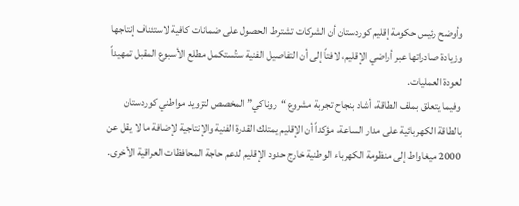وأوضح رئيس حكومة إقليم كوردستان أن الشركات تشترط الحصول على ضمانات كافية لاستئناف إنتاجها وزيادة صادراتها عبر أراضي الإقليم، لافتاً إلى أن التفاصيل الفنية ستُستكمل مطلع الأسبوع المقبل تمهيداً لعودة العمليات.
وفيما يتعلق بملف الطاقة، أشاد بنجاح تجربة مشروع “روناكي” المخصص لتزويد مواطني كوردستان بالطاقة الكهربائية على مدار الساعة، مؤكداً أن الإقليم يمتلك القدرة الفنية والإنتاجية لإضافة ما لا يقل عن 2000 ميغاواط إلى منظومة الكهرباء الوطنية خارج حدود الإقليم لدعم حاجة المحافظات العراقية الأخرى.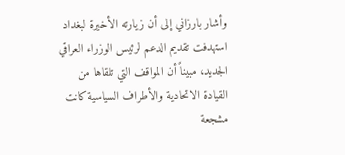وأشار بارزاني إلى أن زيارته الأخيرة لبغداد استهدفت تقديم الدعم لرئيس الوزراء العراقي الجديد، مبيناً أن المواقف التي تلقاها من القيادة الاتحادية والأطراف السياسية كانت مشجعة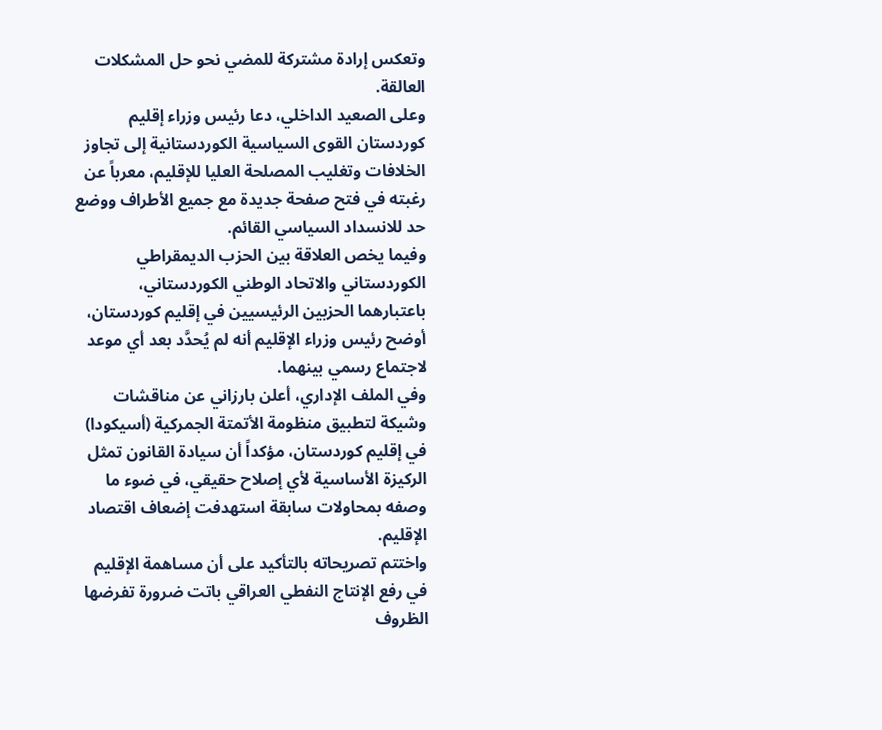وتعكس إرادة مشتركة للمضي نحو حل المشكلات العالقة.
وعلى الصعيد الداخلي، دعا رئيس وزراء إقليم كوردستان القوى السياسية الكوردستانية إلى تجاوز الخلافات وتغليب المصلحة العليا للإقليم، معرباً عن رغبته في فتح صفحة جديدة مع جميع الأطراف ووضع حد للانسداد السياسي القائم.
وفيما يخص العلاقة بين الحزب الديمقراطي الكوردستاني والاتحاد الوطني الكوردستاني، باعتبارهما الحزبين الرئيسيين في إقليم كوردستان، أوضح رئيس وزراء الإقليم أنه لم يُحدَّد بعد أي موعد لاجتماع رسمي بينهما.
وفي الملف الإداري، أعلن بارزاني عن مناقشات وشيكة لتطبيق منظومة الأتمتة الجمركية (أسيكودا) في إقليم كوردستان، مؤكداً أن سيادة القانون تمثل الركيزة الأساسية لأي إصلاح حقيقي، في ضوء ما وصفه بمحاولات سابقة استهدفت إضعاف اقتصاد الإقليم.
واختتم تصريحاته بالتأكيد على أن مساهمة الإقليم في رفع الإنتاج النفطي العراقي باتت ضرورة تفرضها الظروف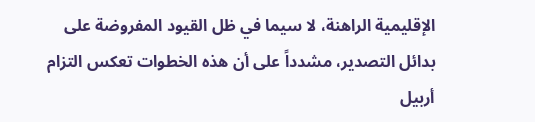الإقليمية الراهنة، لا سيما في ظل القيود المفروضة على بدائل التصدير، مشدداً على أن هذه الخطوات تعكس التزام أربيل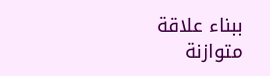ببناء علاقة متوازنة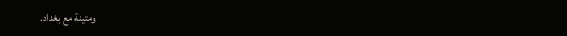ومتينة مع بغداد.